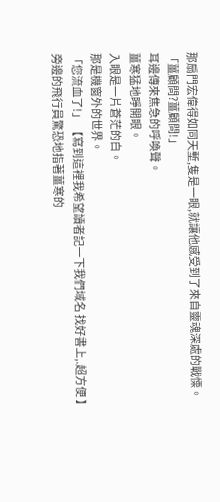那扇門宏偉得如同天塹,隻是一眼,就讓他感受到了來自靈魂深處的戰慄。
「薑顧問?薑顧問!」
耳邊傳來焦急的呼喚聲。
薑寒猛地睜開眼。
入眼是一片蒼茫的白。
那是機窗外的世界。
「您流血了!」 【寫到這裡我希望讀者記一下我們域名 找好書上,.超方便 】
旁邊的飛行員驚恐地指著薑寒的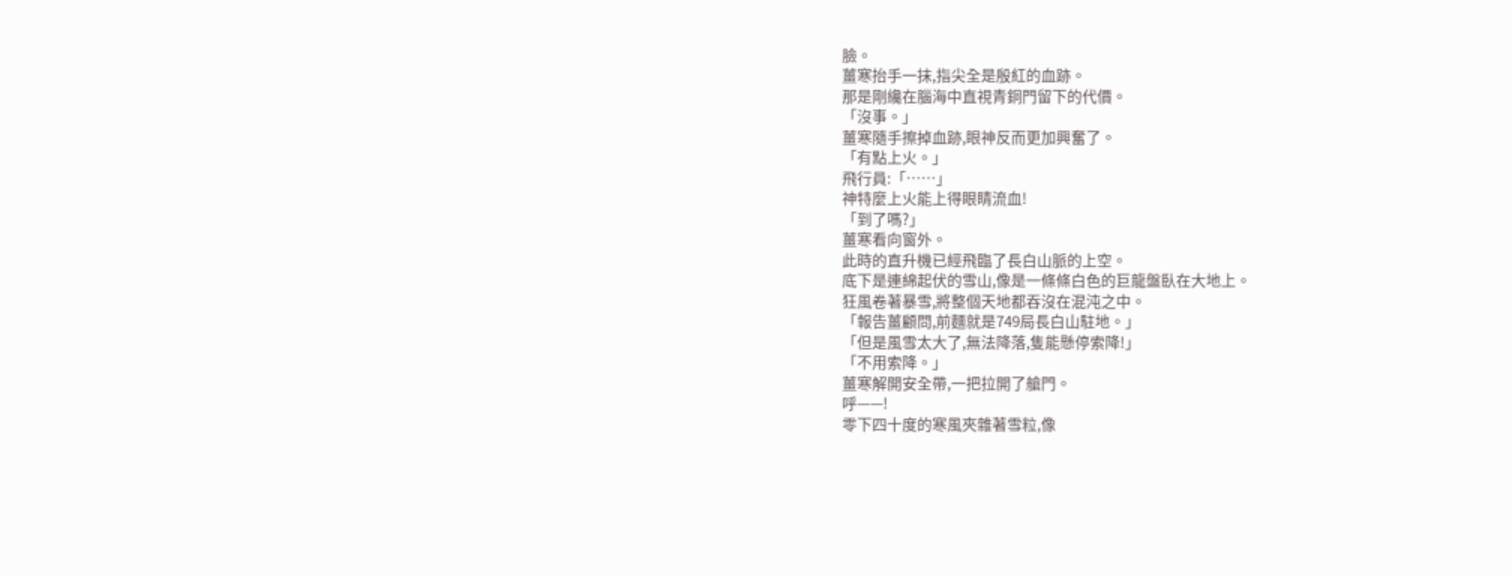臉。
薑寒抬手一抹,指尖全是殷紅的血跡。
那是剛纔在腦海中直視青銅門留下的代價。
「沒事。」
薑寒隨手擦掉血跡,眼神反而更加興奮了。
「有點上火。」
飛行員:「……」
神特麼上火能上得眼睛流血!
「到了嗎?」
薑寒看向窗外。
此時的直升機已經飛臨了長白山脈的上空。
底下是連綿起伏的雪山,像是一條條白色的巨龍盤臥在大地上。
狂風卷著暴雪,將整個天地都吞沒在混沌之中。
「報告薑顧問,前麵就是749局長白山駐地。」
「但是風雪太大了,無法降落,隻能懸停索降!」
「不用索降。」
薑寒解開安全帶,一把拉開了艙門。
呼——!
零下四十度的寒風夾雜著雪粒,像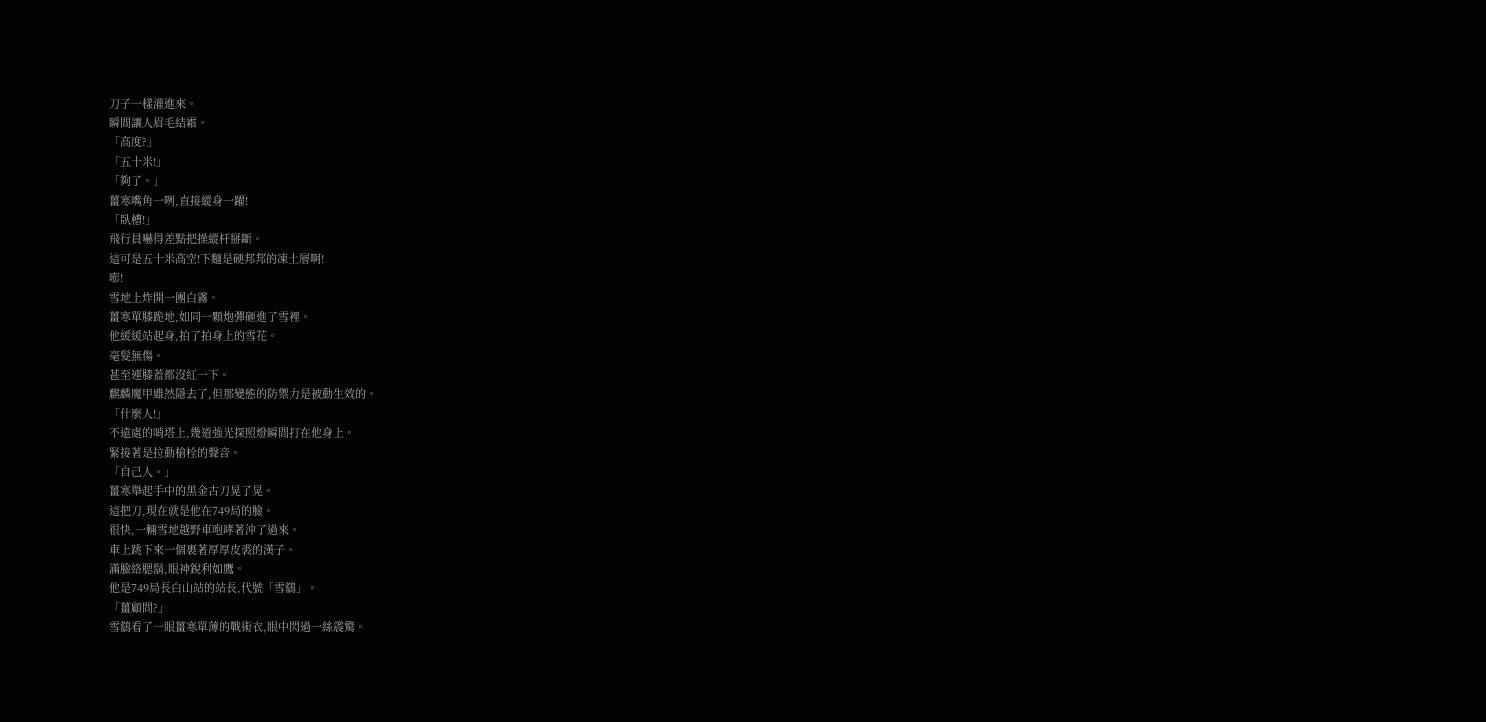刀子一樣灌進來。
瞬間讓人眉毛結霜。
「高度?」
「五十米!」
「夠了。」
薑寒嘴角一咧,直接縱身一躍!
「臥槽!」
飛行員嚇得差點把操縱杆掰斷。
這可是五十米高空!下麵是硬邦邦的凍土層啊!
嘭!
雪地上炸開一團白霧。
薑寒單膝跪地,如同一顆炮彈砸進了雪裡。
他緩緩站起身,拍了拍身上的雪花。
毫髮無傷。
甚至連膝蓋都沒紅一下。
麒麟魔甲雖然隱去了,但那變態的防禦力是被動生效的。
「什麼人!」
不遠處的哨塔上,幾道強光探照燈瞬間打在他身上。
緊接著是拉動槍栓的聲音。
「自己人。」
薑寒舉起手中的黑金古刀晃了晃。
這把刀,現在就是他在749局的臉。
很快,一輛雪地越野車咆哮著沖了過來。
車上跳下來一個裹著厚厚皮裘的漢子。
滿臉絡腮鬍,眼神銳利如鷹。
他是749局長白山站的站長,代號「雪鷂」。
「薑顧問?」
雪鷂看了一眼薑寒單薄的戰術衣,眼中閃過一絲震驚。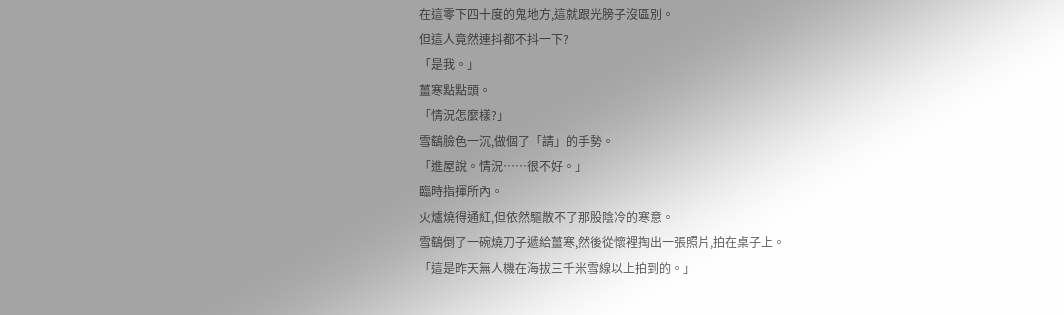在這零下四十度的鬼地方,這就跟光膀子沒區別。
但這人竟然連抖都不抖一下?
「是我。」
薑寒點點頭。
「情況怎麼樣?」
雪鷂臉色一沉,做個了「請」的手勢。
「進屋說。情況……很不好。」
臨時指揮所內。
火爐燒得通紅,但依然驅散不了那股陰冷的寒意。
雪鷂倒了一碗燒刀子遞給薑寒,然後從懷裡掏出一張照片,拍在桌子上。
「這是昨天無人機在海拔三千米雪線以上拍到的。」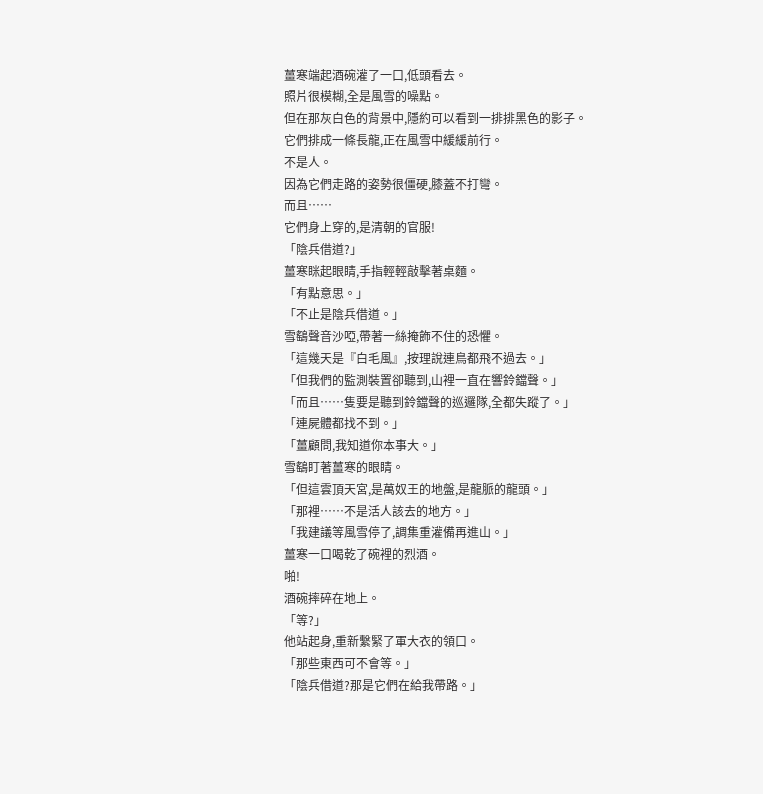薑寒端起酒碗灌了一口,低頭看去。
照片很模糊,全是風雪的噪點。
但在那灰白色的背景中,隱約可以看到一排排黑色的影子。
它們排成一條長龍,正在風雪中緩緩前行。
不是人。
因為它們走路的姿勢很僵硬,膝蓋不打彎。
而且……
它們身上穿的,是清朝的官服!
「陰兵借道?」
薑寒眯起眼睛,手指輕輕敲擊著桌麵。
「有點意思。」
「不止是陰兵借道。」
雪鷂聲音沙啞,帶著一絲掩飾不住的恐懼。
「這幾天是『白毛風』,按理說連鳥都飛不過去。」
「但我們的監測裝置卻聽到,山裡一直在響鈴鐺聲。」
「而且……隻要是聽到鈴鐺聲的巡邏隊,全都失蹤了。」
「連屍體都找不到。」
「薑顧問,我知道你本事大。」
雪鷂盯著薑寒的眼睛。
「但這雲頂天宮,是萬奴王的地盤,是龍脈的龍頭。」
「那裡……不是活人該去的地方。」
「我建議等風雪停了,調集重灌備再進山。」
薑寒一口喝乾了碗裡的烈酒。
啪!
酒碗摔碎在地上。
「等?」
他站起身,重新繫緊了軍大衣的領口。
「那些東西可不會等。」
「陰兵借道?那是它們在給我帶路。」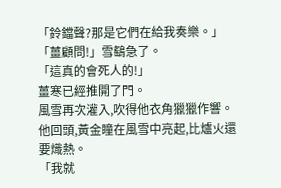「鈴鐺聲?那是它們在給我奏樂。」
「薑顧問!」雪鷂急了。
「這真的會死人的!」
薑寒已經推開了門。
風雪再次灌入,吹得他衣角獵獵作響。
他回頭,黃金瞳在風雪中亮起,比爐火還要熾熱。
「我就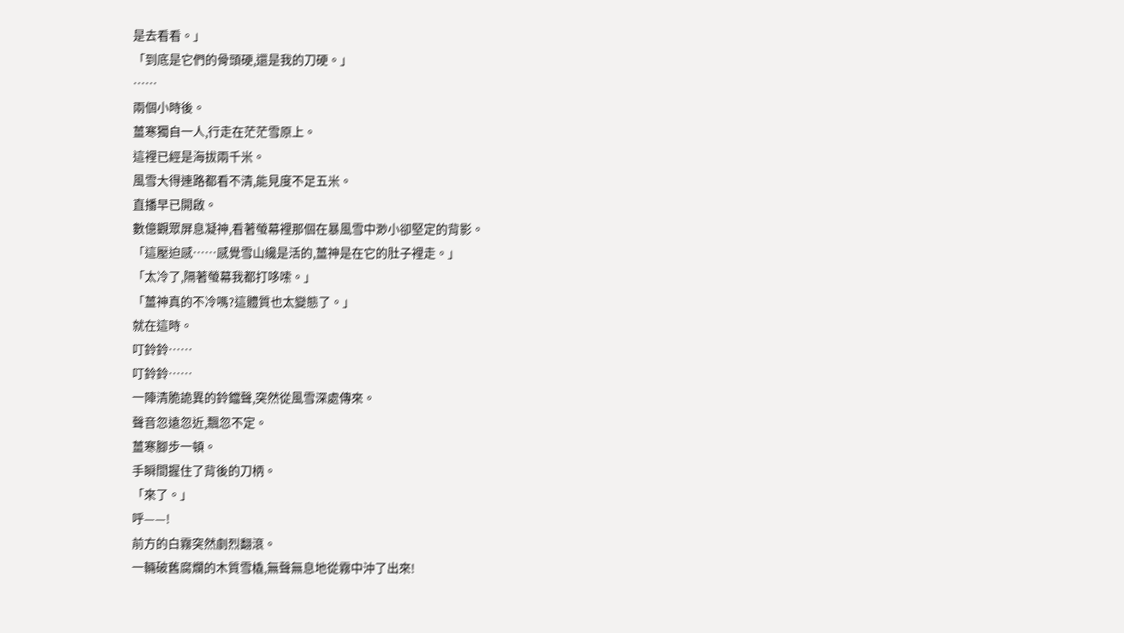是去看看。」
「到底是它們的骨頭硬,還是我的刀硬。」
……
兩個小時後。
薑寒獨自一人,行走在茫茫雪原上。
這裡已經是海拔兩千米。
風雪大得連路都看不清,能見度不足五米。
直播早已開啟。
數億觀眾屏息凝神,看著螢幕裡那個在暴風雪中渺小卻堅定的背影。
「這壓迫感……感覺雪山纔是活的,薑神是在它的肚子裡走。」
「太冷了,隔著螢幕我都打哆嗦。」
「薑神真的不冷嗎?這體質也太變態了。」
就在這時。
叮鈴鈴……
叮鈴鈴……
一陣清脆詭異的鈴鐺聲,突然從風雪深處傳來。
聲音忽遠忽近,飄忽不定。
薑寒腳步一頓。
手瞬間握住了背後的刀柄。
「來了。」
呼——!
前方的白霧突然劇烈翻滾。
一輛破舊腐爛的木質雪橇,無聲無息地從霧中沖了出來!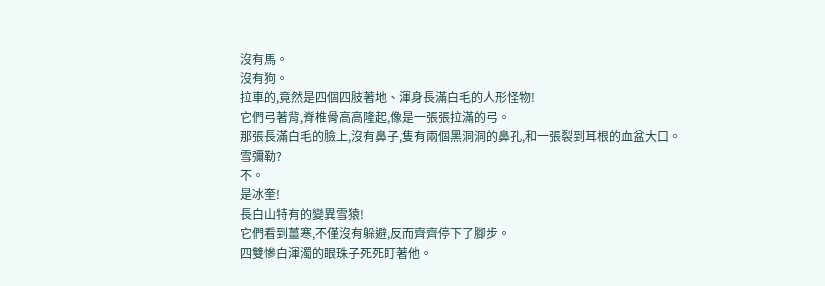沒有馬。
沒有狗。
拉車的,竟然是四個四肢著地、渾身長滿白毛的人形怪物!
它們弓著背,脊椎骨高高隆起,像是一張張拉滿的弓。
那張長滿白毛的臉上,沒有鼻子,隻有兩個黑洞洞的鼻孔,和一張裂到耳根的血盆大口。
雪彌勒?
不。
是冰奎!
長白山特有的變異雪猿!
它們看到薑寒,不僅沒有躲避,反而齊齊停下了腳步。
四雙慘白渾濁的眼珠子死死盯著他。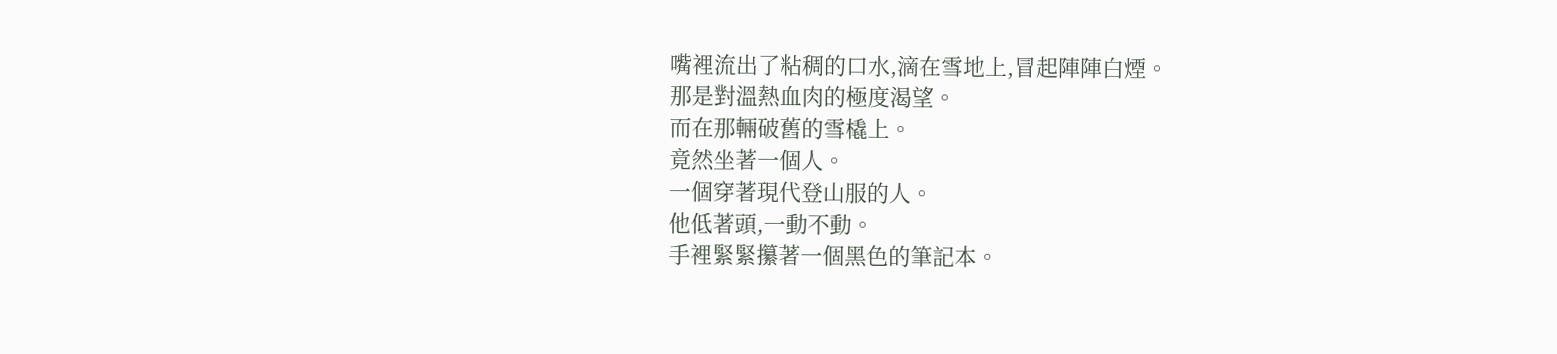嘴裡流出了粘稠的口水,滴在雪地上,冒起陣陣白煙。
那是對溫熱血肉的極度渴望。
而在那輛破舊的雪橇上。
竟然坐著一個人。
一個穿著現代登山服的人。
他低著頭,一動不動。
手裡緊緊攥著一個黑色的筆記本。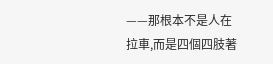——那根本不是人在拉車,而是四個四肢著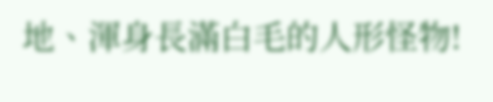地、渾身長滿白毛的人形怪物!